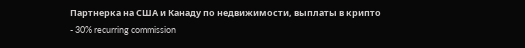Партнерка на США и Канаду по недвижимости, выплаты в крипто
- 30% recurring commission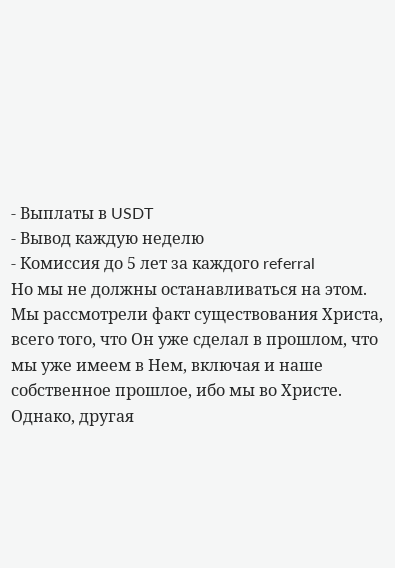- Выплаты в USDT
- Вывод каждую неделю
- Комиссия до 5 лет за каждого referral
Но мы не должны останавливаться на этом. Мы рассмотрели факт существования Христа, всего того, что Он уже сделал в прошлом, что мы уже имеем в Нем, включая и наше собственное прошлое, ибо мы во Христе. Однако, другая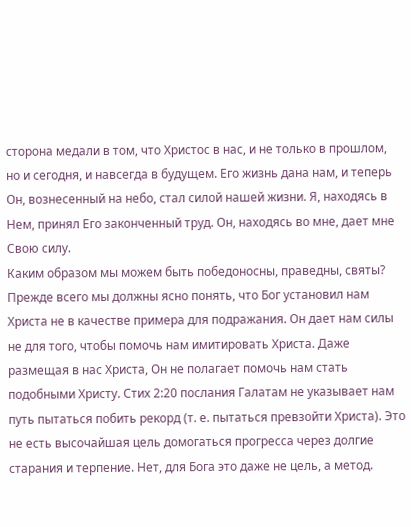сторона медали в том, что Христос в нас, и не только в прошлом, но и сегодня, и навсегда в будущем. Его жизнь дана нам, и теперь Он, вознесенный на небо, стал силой нашей жизни. Я, находясь в Нем, принял Его законченный труд. Он, находясь во мне, дает мне Свою силу.
Каким образом мы можем быть победоносны, праведны, святы? Прежде всего мы должны ясно понять, что Бог установил нам Христа не в качестве примера для подражания. Он дает нам силы не для того, чтобы помочь нам имитировать Христа. Даже размещая в нас Христа, Он не полагает помочь нам стать подобными Христу. Стих 2:20 послания Галатам не указывает нам путь пытаться побить рекорд (т. е. пытаться превзойти Христа). Это не есть высочайшая цель домогаться прогресса через долгие старания и терпение. Нет, для Бога это даже не цель, а метод.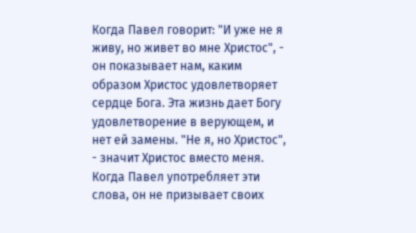Когда Павел говорит: "И уже не я живу, но живет во мне Христос", - он показывает нам, каким образом Христос удовлетворяет сердце Бога. Эта жизнь дает Богу удовлетворение в верующем, и нет ей замены. "Не я, но Христос", - значит Христос вместо меня. Когда Павел употребляет эти слова, он не призывает своих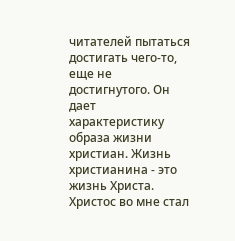читателей пытаться достигать чего-то, еще не достигнутого. Он дает характеристику образа жизни христиан. Жизнь христианина - это жизнь Христа. Христос во мне стал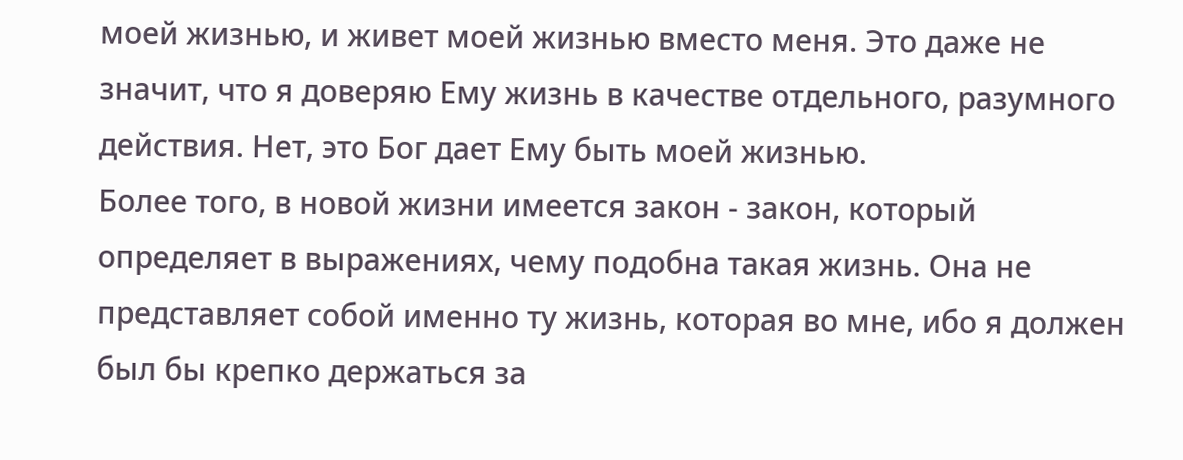моей жизнью, и живет моей жизнью вместо меня. Это даже не значит, что я доверяю Ему жизнь в качестве отдельного, разумного действия. Нет, это Бог дает Ему быть моей жизнью.
Более того, в новой жизни имеется закон - закон, который определяет в выражениях, чему подобна такая жизнь. Она не представляет собой именно ту жизнь, которая во мне, ибо я должен был бы крепко держаться за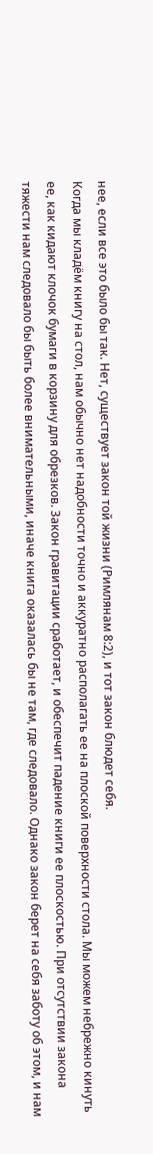нее, если все это было бы так. Нет, существует закон той жизни (Римлянам 8:2), и тот закон блюдет себя.
Когда мы кладём книгу на стол, нам обычно нет надобности точно и аккуратно располагать ее на плоской поверхности стола. Мы можем небрежно кинуть ее, как кидают клочок бумаги в корзину для обрезков. Закон гравитации сработает, и обеспечит падение книги ее плоскостью. При отсутствии закона тяжести нам следовало бы быть более внимательными, иначе книга оказалась бы не там, где следовало. Однако закон берет на себя заботу об этом, и нам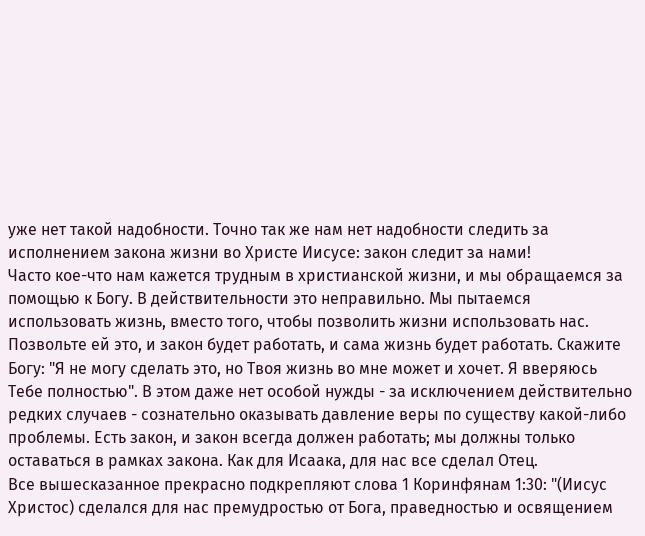уже нет такой надобности. Точно так же нам нет надобности следить за исполнением закона жизни во Христе Иисусе: закон следит за нами!
Часто кое-что нам кажется трудным в христианской жизни, и мы обращаемся за помощью к Богу. В действительности это неправильно. Мы пытаемся использовать жизнь, вместо того, чтобы позволить жизни использовать нас. Позвольте ей это, и закон будет работать, и сама жизнь будет работать. Скажите Богу: "Я не могу сделать это, но Твоя жизнь во мне может и хочет. Я вверяюсь Тебе полностью". В этом даже нет особой нужды - за исключением действительно редких случаев - сознательно оказывать давление веры по существу какой-либо проблемы. Есть закон, и закон всегда должен работать; мы должны только оставаться в рамках закона. Как для Исаака, для нас все сделал Отец.
Все вышесказанное прекрасно подкрепляют слова 1 Коринфянам 1:30: "(Иисус Христос) сделался для нас премудростью от Бога, праведностью и освящением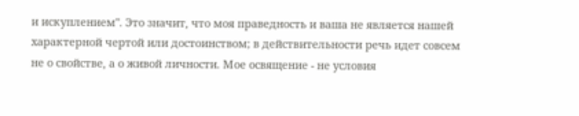и искуплением". Это значит, что моя праведность и ваша не является нашей характерной чертой или достоинством; в действительности речь идет совсем не о свойстве, а о живой личности. Мое освящение - не условия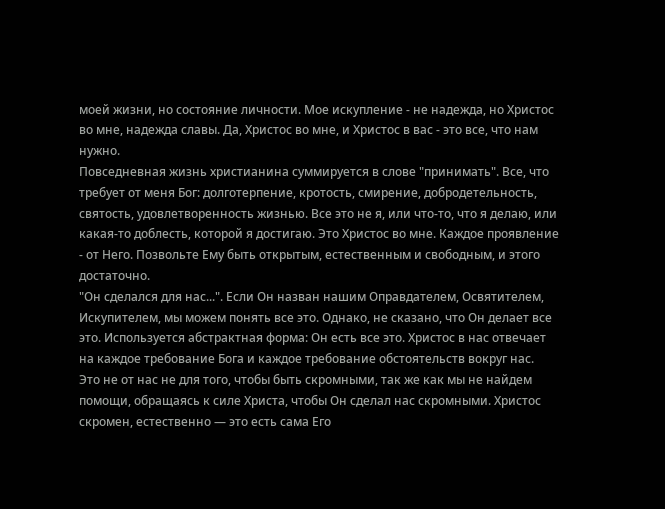моей жизни, но состояние личности. Мое искупление - не надежда, но Христос во мне, надежда славы. Да, Христос во мне, и Христос в вас - это все, что нам нужно.
Повседневная жизнь христианина суммируется в слове "принимать". Все, что требует от меня Бог: долготерпение, кротость, смирение, добродетельность, святость, удовлетворенность жизнью. Все это не я, или что-то, что я делаю, или какая-то доблесть, которой я достигаю. Это Христос во мне. Каждое проявление - от Него. Позвольте Ему быть открытым, естественным и свободным, и этого достаточно.
"Он сделался для нас...". Если Он назван нашим Оправдателем, Освятителем, Искупителем, мы можем понять все это. Однако, не сказано, что Он делает все это. Используется абстрактная форма: Он есть все это. Христос в нас отвечает на каждое требование Бога и каждое требование обстоятельств вокруг нас.
Это не от нас не для того, чтобы быть скромными, так же как мы не найдем помощи, обращаясь к силе Христа, чтобы Он сделал нас скромными. Христос скромен, естественно — это есть сама Его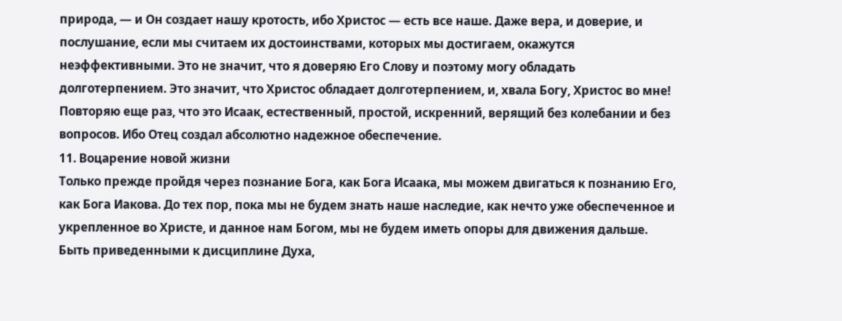природа, — и Он создает нашу кротость, ибо Христос — есть все наше. Даже вера, и доверие, и послушание, если мы считаем их достоинствами, которых мы достигаем, окажутся неэффективными. Это не значит, что я доверяю Его Слову и поэтому могу обладать долготерпением. Это значит, что Христос обладает долготерпением, и, хвала Богу, Христос во мне! Повторяю еще раз, что это Исаак, естественный, простой, искренний, верящий без колебании и без вопросов. Ибо Отец создал абсолютно надежное обеспечение.
11. Воцарение новой жизни
Только прежде пройдя через познание Бога, как Бога Исаака, мы можем двигаться к познанию Его, как Бога Иакова. До тех пор, пока мы не будем знать наше наследие, как нечто уже обеспеченное и укрепленное во Христе, и данное нам Богом, мы не будем иметь опоры для движения дальше. Быть приведенными к дисциплине Духа,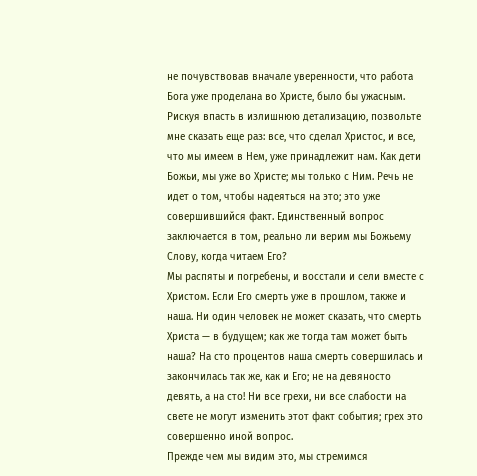не почувствовав вначале уверенности, что работа Бога уже проделана во Христе, было бы ужасным.
Рискуя впасть в излишнюю детализацию, позвольте мне сказать еще раз: все, что сделал Христос, и все, что мы имеем в Нем, уже принадлежит нам. Как дети Божьи, мы уже во Христе; мы только с Ним. Речь не идет о том, чтобы надеяться на это; это уже совершившийся факт. Единственный вопрос заключается в том, реально ли верим мы Божьему Слову, когда читаем Его?
Мы распяты и погребены, и восстали и сели вместе с Христом. Если Его смерть уже в прошлом, также и наша. Ни один человек не может сказать, что смерть Христа — в будущем; как же тогда там может быть наша? На сто процентов наша смерть совершилась и закончилась так же, как и Его; не на девяносто девять, а на сто! Ни все грехи, ни все слабости на свете не могут изменить этот факт события; грех это совершенно иной вопрос.
Прежде чем мы видим это, мы стремимся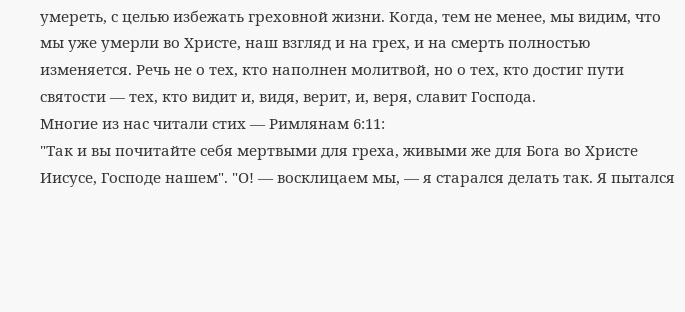умереть, с целью избежать греховной жизни. Когда, тем не менее, мы видим, что мы уже умерли во Христе, наш взгляд и на грех, и на смерть полностью изменяется. Речь не о тех, кто наполнен молитвой, но о тех, кто достиг пути святости — тех, кто видит и, видя, верит, и, веря, славит Господа.
Многие из нас читали стих — Римлянам 6:11:
"Так и вы почитайте себя мертвыми для греха, живыми же для Бога во Христе Иисусе, Господе нашем". "О! — восклицаем мы, — я старался делать так. Я пытался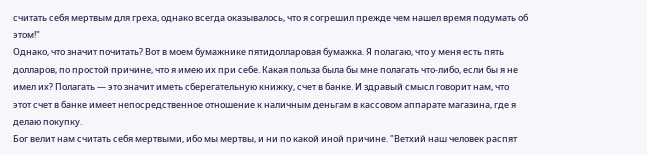считать себя мертвым для греха, однако всегда оказывалось, что я согрешил прежде чем нашел время подумать об этом!"
Однако, что значит почитать? Вот в моем бумажнике пятидолларовая бумажка. Я полагаю, что у меня есть пять долларов, по простой причине, что я имею их при себе. Какая польза была бы мне полагать что-либо, если бы я не имел их? Полагать — это значит иметь сберегательную книжку, счет в банке. И здравый смысл говорит нам, что этот счет в банке имеет непосредственное отношение к наличным деньгам в кассовом аппарате магазина, где я делаю покупку.
Бог велит нам считать себя мертвыми, ибо мы мертвы, и ни по какой иной причине. "Ветхий наш человек распят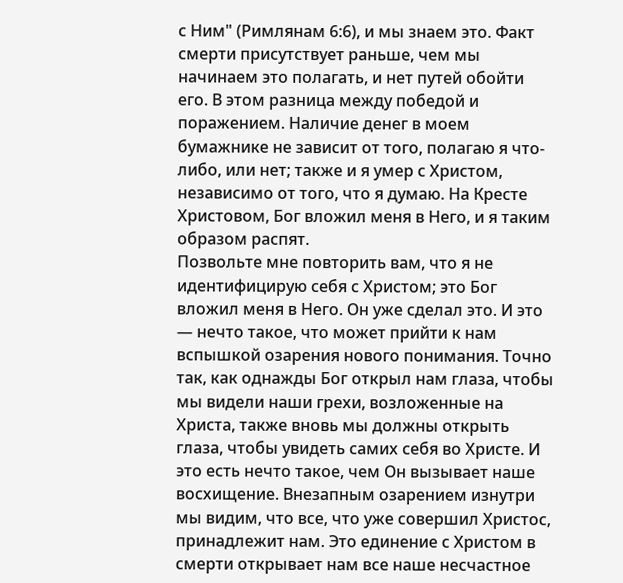с Ним" (Римлянам 6:6), и мы знаем это. Факт смерти присутствует раньше, чем мы начинаем это полагать, и нет путей обойти его. В этом разница между победой и поражением. Наличие денег в моем бумажнике не зависит от того, полагаю я что-либо, или нет; также и я умер с Христом, независимо от того, что я думаю. На Кресте Христовом, Бог вложил меня в Него, и я таким образом распят.
Позвольте мне повторить вам, что я не идентифицирую себя с Христом; это Бог вложил меня в Него. Он уже сделал это. И это — нечто такое, что может прийти к нам вспышкой озарения нового понимания. Точно так, как однажды Бог открыл нам глаза, чтобы мы видели наши грехи, возложенные на Христа, также вновь мы должны открыть глаза, чтобы увидеть самих себя во Христе. И это есть нечто такое, чем Он вызывает наше восхищение. Внезапным озарением изнутри мы видим, что все, что уже совершил Христос, принадлежит нам. Это единение с Христом в смерти открывает нам все наше несчастное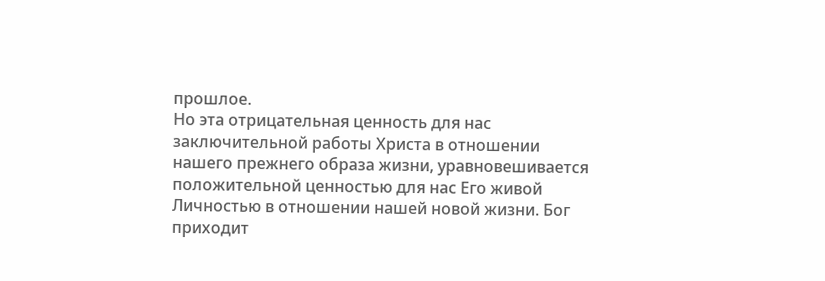прошлое.
Но эта отрицательная ценность для нас заключительной работы Христа в отношении нашего прежнего образа жизни, уравновешивается положительной ценностью для нас Его живой Личностью в отношении нашей новой жизни. Бог приходит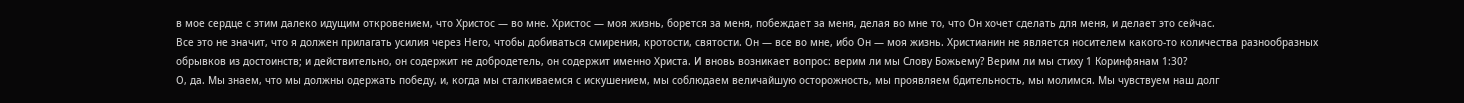в мое сердце с этим далеко идущим откровением, что Христос — во мне. Христос — моя жизнь, борется за меня, побеждает за меня, делая во мне то, что Он хочет сделать для меня, и делает это сейчас.
Все это не значит, что я должен прилагать усилия через Него, чтобы добиваться смирения, кротости, святости. Он — все во мне, ибо Он — моя жизнь. Христианин не является носителем какого-то количества разнообразных обрывков из достоинств; и действительно, он содержит не добродетель, он содержит именно Христа. И вновь возникает вопрос: верим ли мы Слову Божьему? Верим ли мы стиху 1 Коринфянам 1:30?
О, да. Мы знаем, что мы должны одержать победу, и, когда мы сталкиваемся с искушением, мы соблюдаем величайшую осторожность, мы проявляем бдительность, мы молимся. Мы чувствуем наш долг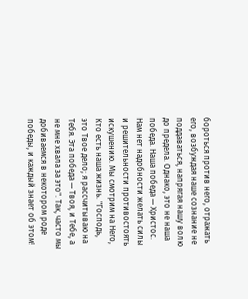бороться против него, отражать его, возбуждая наше сознание не поддаваться, напрягая нашу волю до предела. Однако, это не наша победа. Наша победа — Христос. Нам нет надобности желать силы и решительности противостоять искушению. Мы смотрим на Него, Кто есть наша жизнь. "Господь, это Твое дело; я рассчитываю на Тебя. Эта победа — Твоя, и Тебе, а не мне хвала за это". Так, часто мы добиваемся в некотором роде победы, и каждый знает об этом!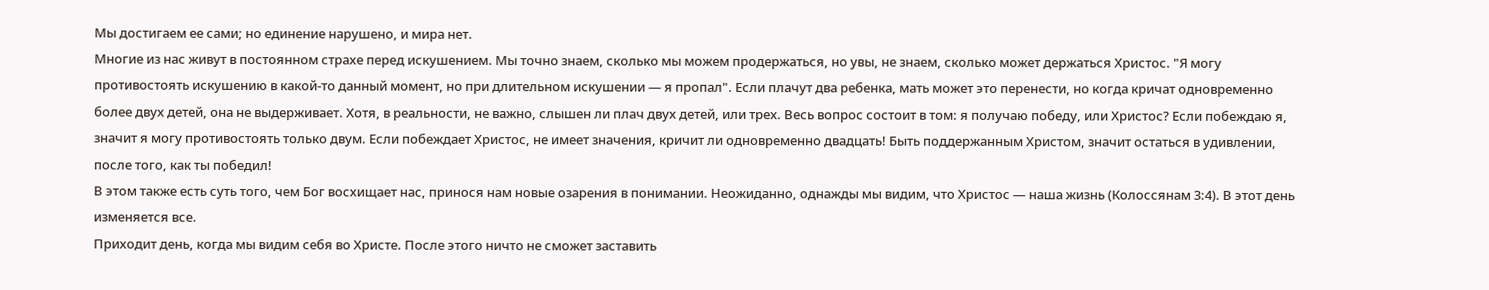Мы достигаем ее сами; но единение нарушено, и мира нет.
Многие из нас живут в постоянном страхе перед искушением. Мы точно знаем, сколько мы можем продержаться, но увы, не знаем, сколько может держаться Христос. "Я могу противостоять искушению в какой-то данный момент, но при длительном искушении — я пропал". Если плачут два ребенка, мать может это перенести, но когда кричат одновременно более двух детей, она не выдерживает. Хотя, в реальности, не важно, слышен ли плач двух детей, или трех. Весь вопрос состоит в том: я получаю победу, или Христос? Если побеждаю я, значит я могу противостоять только двум. Если побеждает Христос, не имеет значения, кричит ли одновременно двадцать! Быть поддержанным Христом, значит остаться в удивлении, после того, как ты победил!
В этом также есть суть того, чем Бог восхищает нас, принося нам новые озарения в понимании. Неожиданно, однажды мы видим, что Христос — наша жизнь (Колоссянам 3:4). В этот день изменяется все.
Приходит день, когда мы видим себя во Христе. После этого ничто не сможет заставить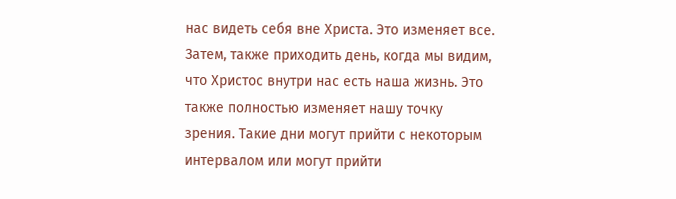нас видеть себя вне Христа. Это изменяет все. Затем, также приходить день, когда мы видим, что Христос внутри нас есть наша жизнь. Это также полностью изменяет нашу точку зрения. Такие дни могут прийти с некоторым интервалом или могут прийти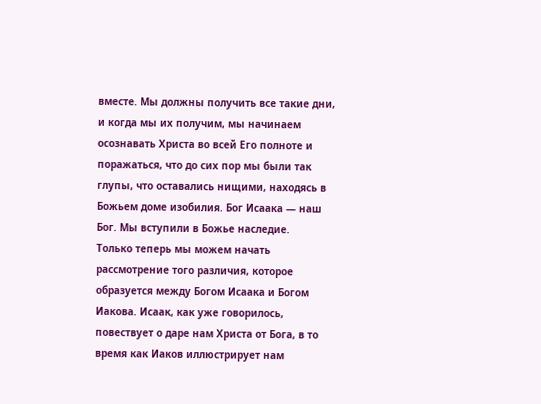вместе. Мы должны получить все такие дни, и когда мы их получим, мы начинаем осознавать Христа во всей Его полноте и поражаться, что до сих пор мы были так глупы, что оставались нищими, находясь в Божьем доме изобилия. Бог Исаака — наш Бог. Мы вступили в Божье наследие.
Только теперь мы можем начать рассмотрение того различия, которое образуется между Богом Исаака и Богом Иакова. Исаак, как уже говорилось, повествует о даре нам Христа от Бога, в то время как Иаков иллюстрирует нам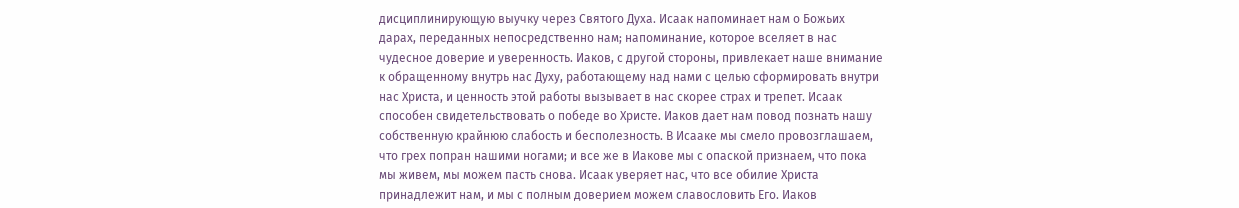дисциплинирующую выучку через Святого Духа. Исаак напоминает нам о Божьих дарах, переданных непосредственно нам; напоминание, которое вселяет в нас чудесное доверие и уверенность. Иаков, с другой стороны, привлекает наше внимание к обращенному внутрь нас Духу, работающему над нами с целью сформировать внутри нас Христа, и ценность этой работы вызывает в нас скорее страх и трепет. Исаак способен свидетельствовать о победе во Христе. Иаков дает нам повод познать нашу собственную крайнюю слабость и бесполезность. В Исааке мы смело провозглашаем, что грех попран нашими ногами; и все же в Иакове мы с опаской признаем, что пока мы живем, мы можем пасть снова. Исаак уверяет нас, что все обилие Христа принадлежит нам, и мы с полным доверием можем славословить Его. Иаков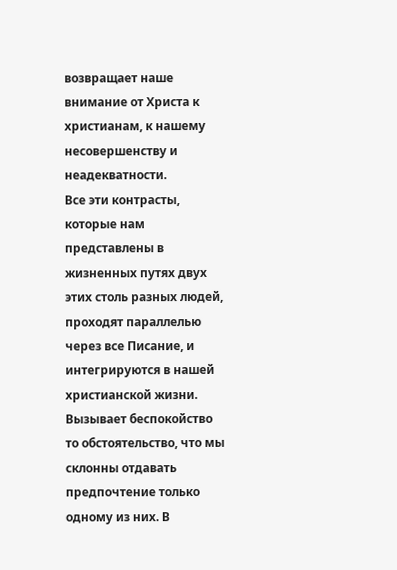возвращает наше внимание от Христа к христианам, к нашему несовершенству и неадекватности.
Все эти контрасты, которые нам представлены в жизненных путях двух этих столь разных людей, проходят параллелью через все Писание, и интегрируются в нашей христианской жизни. Вызывает беспокойство то обстоятельство, что мы склонны отдавать предпочтение только одному из них. В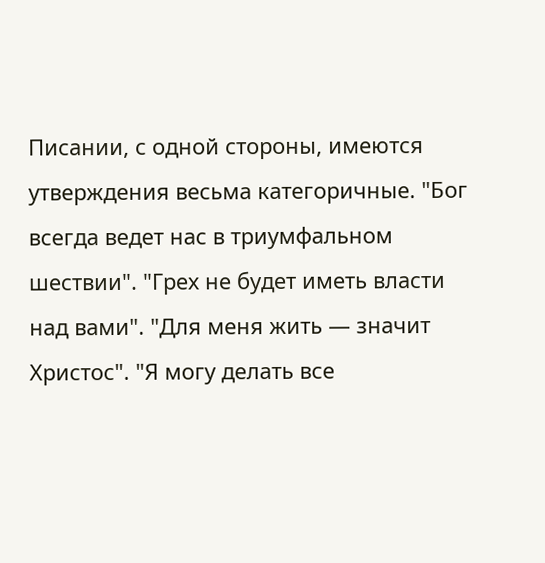Писании, с одной стороны, имеются утверждения весьма категоричные. "Бог всегда ведет нас в триумфальном шествии". "Грех не будет иметь власти над вами". "Для меня жить — значит Христос". "Я могу делать все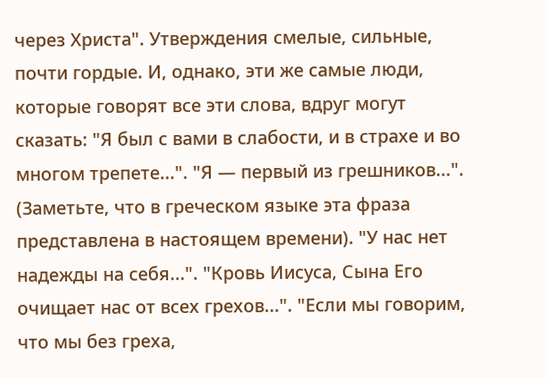через Христа". Утверждения смелые, сильные, почти гордые. И, однако, эти же самые люди, которые говорят все эти слова, вдруг могут сказать: "Я был с вами в слабости, и в страхе и во многом трепете...". "Я — первый из грешников...". (Заметьте, что в греческом языке эта фраза представлена в настоящем времени). "У нас нет надежды на себя...". "Кровь Иисуса, Сына Его очищает нас от всех грехов...". "Если мы говорим, что мы без греха,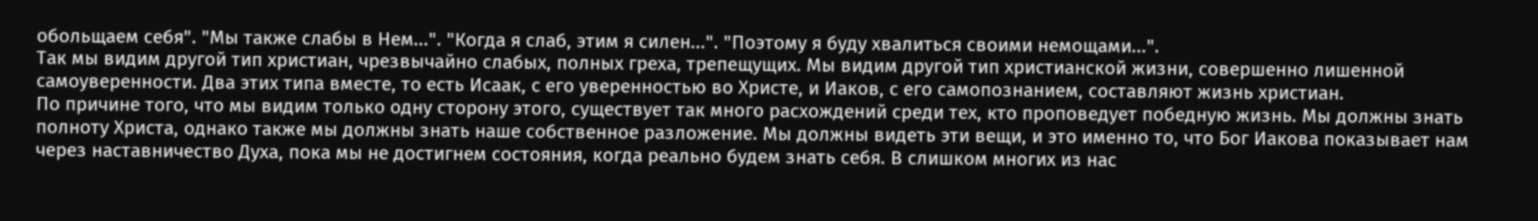обольщаем себя". "Мы также слабы в Нем...". "Когда я слаб, этим я силен...". "Поэтому я буду хвалиться своими немощами...".
Так мы видим другой тип христиан, чрезвычайно слабых, полных греха, трепещущих. Мы видим другой тип христианской жизни, совершенно лишенной самоуверенности. Два этих типа вместе, то есть Исаак, с его уверенностью во Христе, и Иаков, с его самопознанием, составляют жизнь христиан.
По причине того, что мы видим только одну сторону этого, существует так много расхождений среди тех, кто проповедует победную жизнь. Мы должны знать полноту Христа, однако также мы должны знать наше собственное разложение. Мы должны видеть эти вещи, и это именно то, что Бог Иакова показывает нам через наставничество Духа, пока мы не достигнем состояния, когда реально будем знать себя. В слишком многих из нас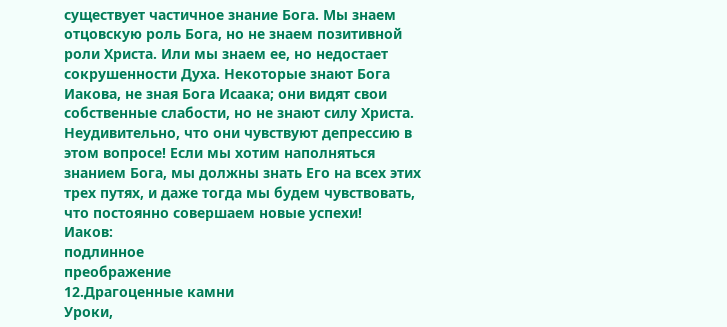существует частичное знание Бога. Мы знаем отцовскую роль Бога, но не знаем позитивной роли Христа. Или мы знаем ее, но недостает сокрушенности Духа. Некоторые знают Бога Иакова, не зная Бога Исаака; они видят свои собственные слабости, но не знают силу Христа. Неудивительно, что они чувствуют депрессию в этом вопросе! Если мы хотим наполняться знанием Бога, мы должны знать Его на всех этих трех путях, и даже тогда мы будем чувствовать, что постоянно совершаем новые успехи!
Иаков:
подлинное
преображение
12.Драгоценные камни
Уроки,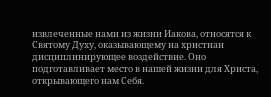извлеченные нами из жизни Иакова, относятся к Святому Духу, оказывающему на христиан дисциплинирующее воздействие. Оно подготавливает место в нашей жизни для Христа, открывающего нам Себя.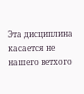Эта дисциплина касается не нашего ветхого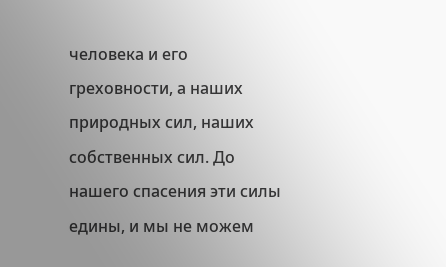человека и его греховности, а наших природных сил, наших собственных сил. До нашего спасения эти силы едины, и мы не можем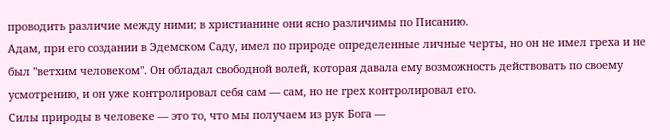проводить различие между ними; в христианине они ясно различимы по Писанию.
Адам, при его создании в Эдемском Саду, имел по природе определенные личные черты, но он не имел греха и не был "ветхим человеком". Он обладал свободной волей, которая давала ему возможность действовать по своему усмотрению, и он уже контролировал себя сам — сам, но не грех контролировал его.
Силы природы в человеке — это то, что мы получаем из рук Бога —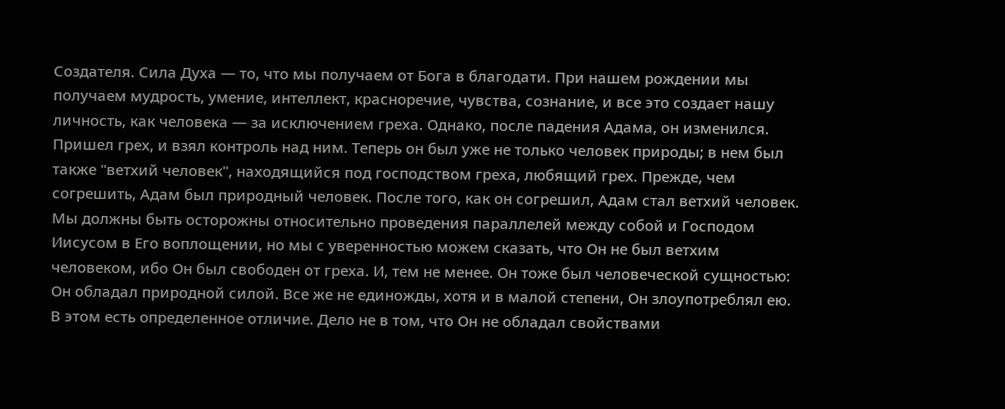Создателя. Сила Духа — то, что мы получаем от Бога в благодати. При нашем рождении мы получаем мудрость, умение, интеллект, красноречие, чувства, сознание, и все это создает нашу личность, как человека — за исключением греха. Однако, после падения Адама, он изменился. Пришел грех, и взял контроль над ним. Теперь он был уже не только человек природы; в нем был также "ветхий человек", находящийся под господством греха, любящий грех. Прежде, чем согрешить, Адам был природный человек. После того, как он согрешил, Адам стал ветхий человек.
Мы должны быть осторожны относительно проведения параллелей между собой и Господом Иисусом в Его воплощении, но мы с уверенностью можем сказать, что Он не был ветхим человеком, ибо Он был свободен от греха. И, тем не менее. Он тоже был человеческой сущностью: Он обладал природной силой. Все же не единожды, хотя и в малой степени, Он злоупотреблял ею. В этом есть определенное отличие. Дело не в том, что Он не обладал свойствами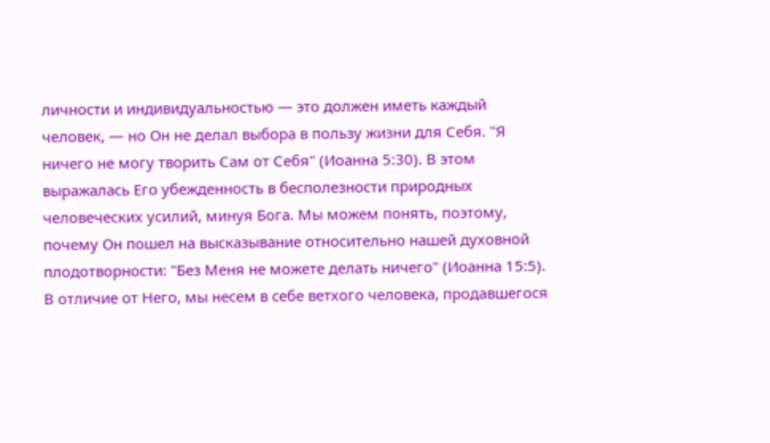личности и индивидуальностью — это должен иметь каждый человек, — но Он не делал выбора в пользу жизни для Себя. "Я ничего не могу творить Сам от Себя" (Иоанна 5:30). В этом выражалась Его убежденность в бесполезности природных человеческих усилий, минуя Бога. Мы можем понять, поэтому, почему Он пошел на высказывание относительно нашей духовной плодотворности: "Без Меня не можете делать ничего" (Иоанна 15:5).
В отличие от Него, мы несем в себе ветхого человека, продавшегося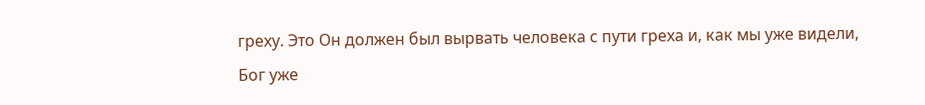греху. Это Он должен был вырвать человека с пути греха и, как мы уже видели, Бог уже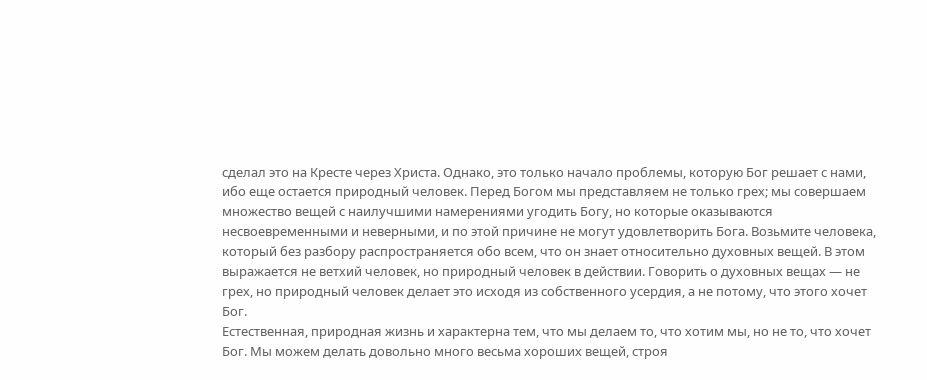сделал это на Кресте через Христа. Однако, это только начало проблемы, которую Бог решает с нами, ибо еще остается природный человек. Перед Богом мы представляем не только грех; мы совершаем множество вещей с наилучшими намерениями угодить Богу, но которые оказываются несвоевременными и неверными, и по этой причине не могут удовлетворить Бога. Возьмите человека, который без разбору распространяется обо всем, что он знает относительно духовных вещей. В этом выражается не ветхий человек, но природный человек в действии. Говорить о духовных вещах — не грех, но природный человек делает это исходя из собственного усердия, а не потому, что этого хочет Бог.
Естественная, природная жизнь и характерна тем, что мы делаем то, что хотим мы, но не то, что хочет Бог. Мы можем делать довольно много весьма хороших вещей, строя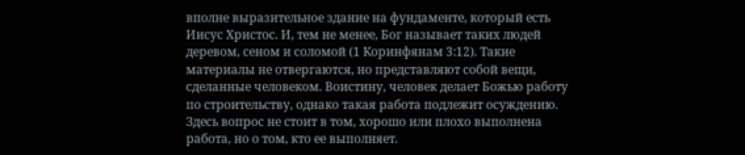вполне выразительное здание на фундаменте, который есть Иисус Христос. И, тем не менее, Бог называет таких людей деревом, сеном и соломой (1 Коринфянам 3:12). Такие материалы не отвергаются, но представляют собой вещи, сделанные человеком. Воистину, человек делает Божью работу по строительству, однако такая работа подлежит осуждению. Здесь вопрос не стоит в том, хорошо или плохо выполнена работа, но о том, кто ее выполняет.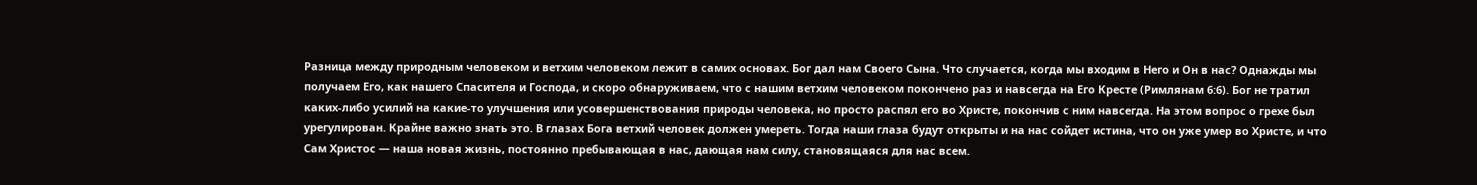Разница между природным человеком и ветхим человеком лежит в самих основах. Бог дал нам Своего Сына. Что случается, когда мы входим в Него и Он в нас? Однажды мы получаем Его, как нашего Спасителя и Господа, и скоро обнаруживаем, что с нашим ветхим человеком покончено раз и навсегда на Его Кресте (Римлянам 6:6). Бог не тратил каких-либо усилий на какие-то улучшения или усовершенствования природы человека, но просто распял его во Христе, покончив с ним навсегда. На этом вопрос о грехе был урегулирован. Крайне важно знать это. В глазах Бога ветхий человек должен умереть. Тогда наши глаза будут открыты и на нас сойдет истина, что он уже умер во Христе, и что Сам Христос — наша новая жизнь, постоянно пребывающая в нас, дающая нам силу, становящаяся для нас всем.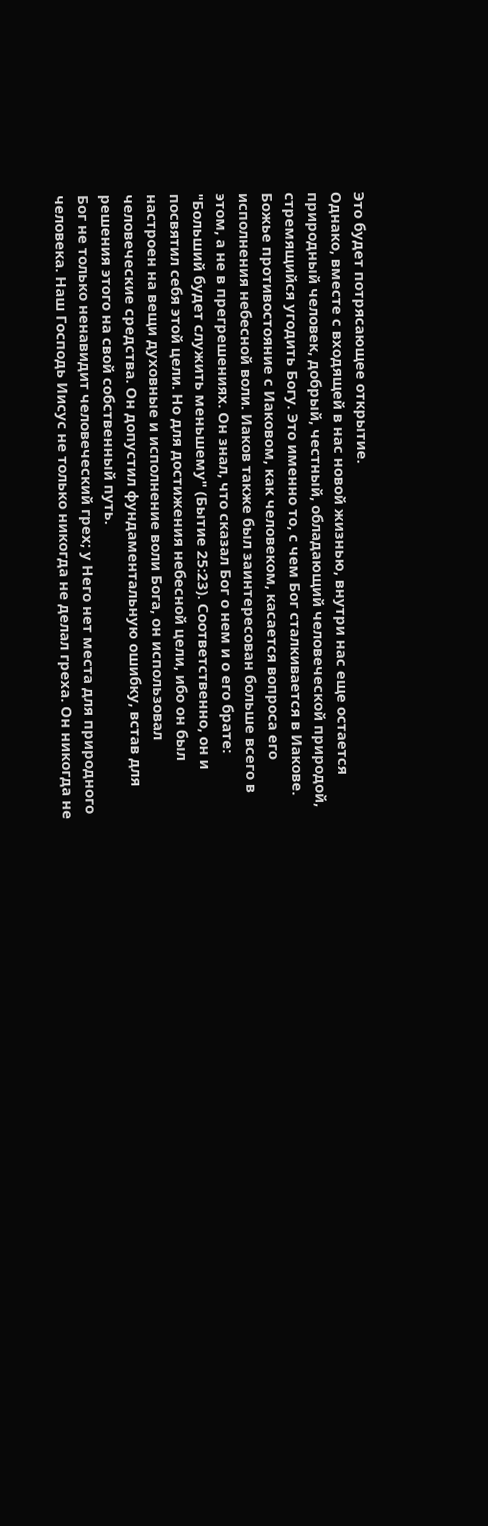Это будет потрясающее открытие.
Однако, вместе с входящей в нас новой жизнью, внутри нас еще остается природный человек, добрый, честный, обладающий человеческой природой, стремящийся угодить Богу. Это именно то, с чем Бог сталкивается в Иакове.
Божье противостояние с Иаковом, как человеком, касается вопроса его исполнения небесной воли. Иаков также был заинтересован больше всего в этом, а не в прегрешениях. Он знал, что сказал Бог о нем и о его брате: "Больший будет служить меньшему" (Бытие 25:23). Соответственно, он и посвятил себя этой цели. Но для достижения небесной цели, ибо он был настроен на вещи духовные и исполнение воли Бога, он использовал человеческие средства. Он допустил фундаментальную ошибку, встав для решения этого на свой собственный путь.
Бог не только ненавидит человеческий грех; у Него нет места для природного человека. Наш Господь Иисус не только никогда не делал греха. Он никогда не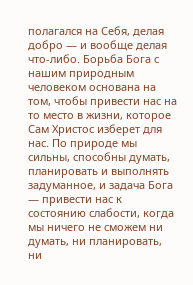полагался на Себя, делая добро — и вообще делая что-либо. Борьба Бога с нашим природным человеком основана на том, чтобы привести нас на то место в жизни, которое Сам Христос изберет для нас. По природе мы сильны, способны думать, планировать и выполнять задуманное, и задача Бога — привести нас к состоянию слабости, когда мы ничего не сможем ни думать, ни планировать, ни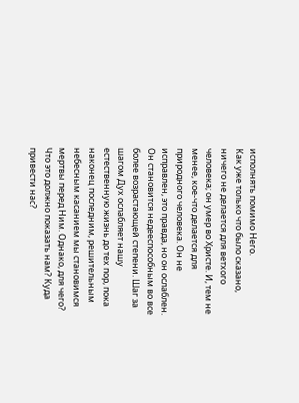исполнять помимо Него.
Как уже только что было сказано, ничего не делается для ветхого человека; он умер во Христе. И, тем не менее, кое-что делается для природного человека. Он не исправлен, это правда, но он ослаблен. Он становится недееспособным во все более возрастающей степени. Шаг за шагом Дух ослабляет нашу естественную жизнь до тех пор, пока наконец последним, решительным небесным касанием мы становимся мертвы перед Ним. Однако, для чего? Что это должно показать нам? Куда привести нас?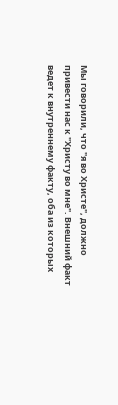Мы говорили, что "я во Христе", должно привести нас к "Христу во мне". Внешний факт ведет к внутреннему факту, оба из которых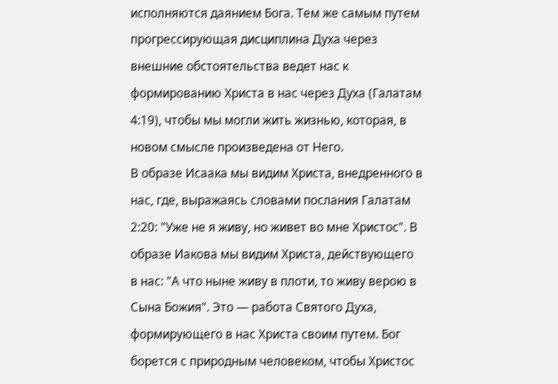исполняются даянием Бога. Тем же самым путем прогрессирующая дисциплина Духа через внешние обстоятельства ведет нас к формированию Христа в нас через Духа (Галатам 4:19), чтобы мы могли жить жизнью, которая, в новом смысле произведена от Него.
В образе Исаака мы видим Христа, внедренного в нас, где, выражаясь словами послания Галатам 2:20: "Уже не я живу, но живет во мне Христос". В образе Иакова мы видим Христа, действующего в нас: "А что ныне живу в плоти, то живу верою в Сына Божия". Это — работа Святого Духа, формирующего в нас Христа своим путем. Бог борется с природным человеком, чтобы Христос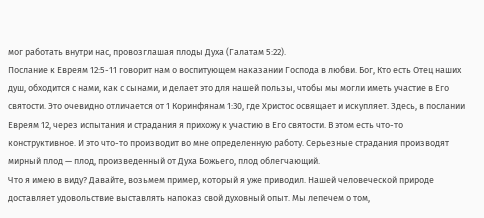мог работать внутри нас, провозглашая плоды Духа (Галатам 5:22).
Послание к Евреям 12:5-11 говорит нам о воспитующем наказании Господа в любви. Бог, Кто есть Отец наших душ, обходится с нами, как с сынами, и делает это для нашей пользы, чтобы мы могли иметь участие в Его святости. Это очевидно отличается от 1 Коринфянам 1:30, где Христос освящает и искупляет. Здесь, в послании Евреям 12, через испытания и страдания я прихожу к участию в Его святости. В этом есть что-то конструктивное. И это что-то производит во мне определенную работу. Серьезные страдания производят мирный плод — плод, произведенный от Духа Божьего, плод облегчающий.
Что я имею в виду? Давайте, возьмем пример, который я уже приводил. Нашей человеческой природе доставляет удовольствие выставлять напоказ свой духовный опыт. Мы лепечем о том,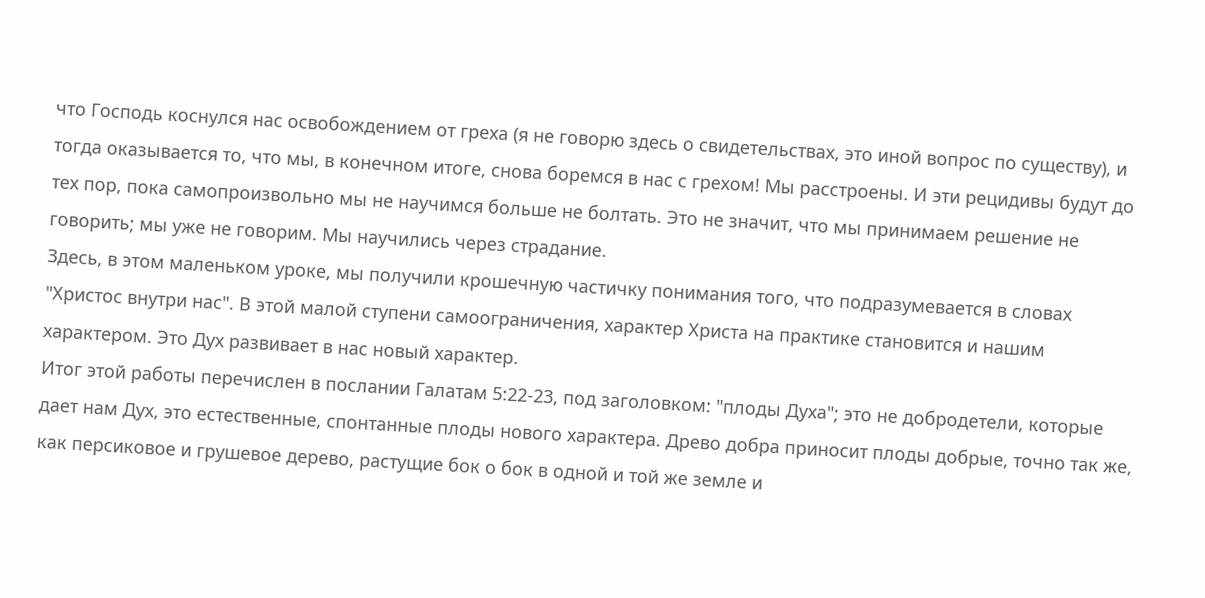что Господь коснулся нас освобождением от греха (я не говорю здесь о свидетельствах, это иной вопрос по существу), и тогда оказывается то, что мы, в конечном итоге, снова боремся в нас с грехом! Мы расстроены. И эти рецидивы будут до тех пор, пока самопроизвольно мы не научимся больше не болтать. Это не значит, что мы принимаем решение не говорить; мы уже не говорим. Мы научились через страдание.
Здесь, в этом маленьком уроке, мы получили крошечную частичку понимания того, что подразумевается в словах "Христос внутри нас". В этой малой ступени самоограничения, характер Христа на практике становится и нашим характером. Это Дух развивает в нас новый характер.
Итог этой работы перечислен в послании Галатам 5:22-23, под заголовком: "плоды Духа"; это не добродетели, которые дает нам Дух, это естественные, спонтанные плоды нового характера. Древо добра приносит плоды добрые, точно так же, как персиковое и грушевое дерево, растущие бок о бок в одной и той же земле и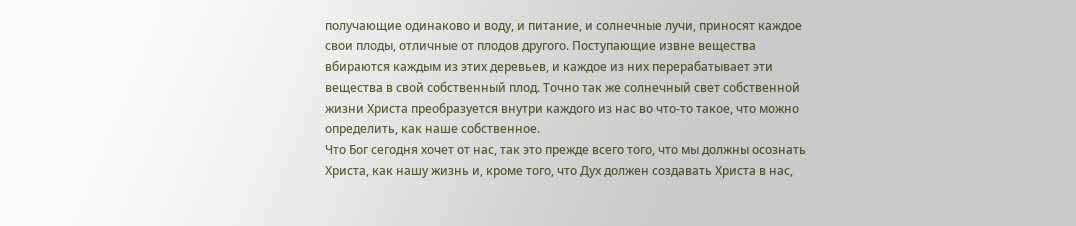получающие одинаково и воду, и питание, и солнечные лучи, приносят каждое свои плоды, отличные от плодов другого. Поступающие извне вещества вбираются каждым из этих деревьев, и каждое из них перерабатывает эти вещества в свой собственный плод. Точно так же солнечный свет собственной жизни Христа преобразуется внутри каждого из нас во что-то такое, что можно определить, как наше собственное.
Что Бог сегодня хочет от нас, так это прежде всего того, что мы должны осознать Христа, как нашу жизнь и, кроме того, что Дух должен создавать Христа в нас,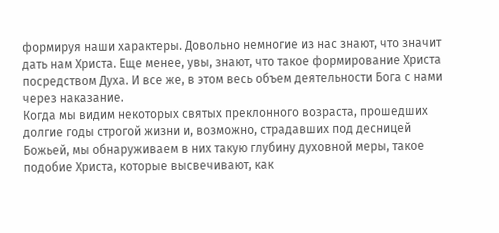формируя наши характеры. Довольно немногие из нас знают, что значит дать нам Христа. Еще менее, увы, знают, что такое формирование Христа посредством Духа. И все же, в этом весь объем деятельности Бога с нами через наказание.
Когда мы видим некоторых святых преклонного возраста, прошедших долгие годы строгой жизни и, возможно, страдавших под десницей Божьей, мы обнаруживаем в них такую глубину духовной меры, такое подобие Христа, которые высвечивают, как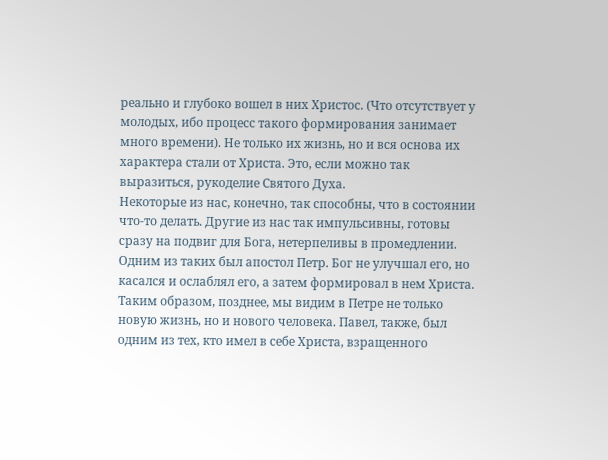реально и глубоко вошел в них Христос. (Что отсутствует у молодых, ибо процесс такого формирования занимает много времени). Не только их жизнь, но и вся основа их характера стали от Христа. Это, если можно так выразиться, рукоделие Святого Духа.
Некоторые из нас, конечно, так способны, что в состоянии что-то делать. Другие из нас так импульсивны, готовы сразу на подвиг для Бога, нетерпеливы в промедлении. Одним из таких был апостол Петр. Бог не улучшал его, но касался и ослаблял его, а затем формировал в нем Христа. Таким образом, позднее, мы видим в Петре не только новую жизнь, но и нового человека. Павел, также, был одним из тех, кто имел в себе Христа, взращенного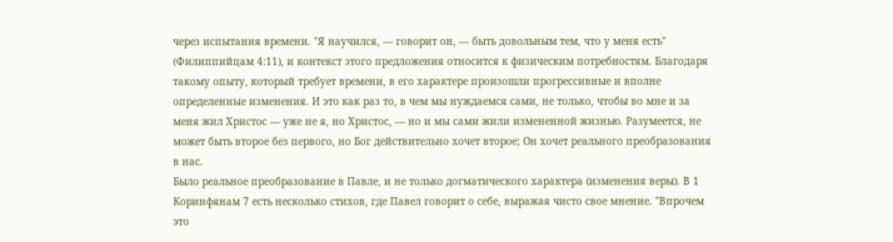через испытания времени. "Я научился, — говорит он, — быть довольным тем, что у меня есть" (Филиппийцам 4:11), и контекст этого предложения относится к физическим потребностям. Благодаря такому опыту, который требует времени, в его характере произошли прогрессивные и вполне определенные изменения. И это как раз то, в чем мы нуждаемся сами, не только, чтобы во мне и за меня жил Христос — уже не я, но Христос, — но и мы сами жили измененной жизнью. Разумеется, не может быть второе без первого, но Бог действительно хочет второе; Он хочет реального преобразования в нас.
Было реальное преобразование в Павле, и не только догматического характера (изменения веры). В 1 Коринфянам 7 есть несколько стихов, где Павел говорит о себе, выражая чисто свое мнение. "Впрочем это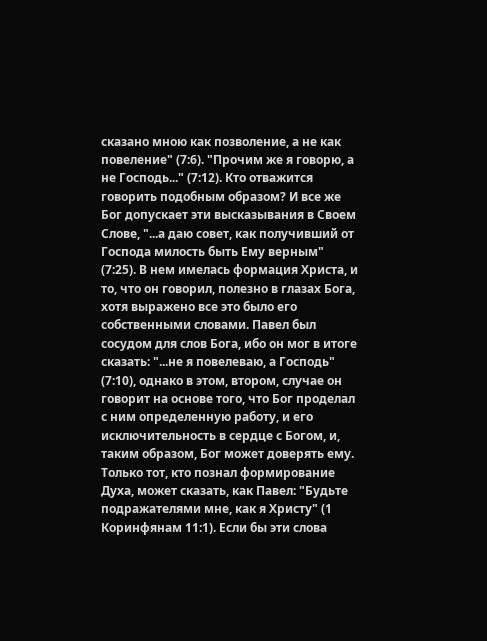сказано мною как позволение, а не как повеление" (7:6). "Прочим же я говорю, а не Господь..." (7:12). Кто отважится говорить подобным образом? И все же Бог допускает эти высказывания в Своем Слове, "...а даю совет, как получивший от Господа милость быть Ему верным" (7:25). В нем имелась формация Христа, и то, что он говорил, полезно в глазах Бога, хотя выражено все это было его собственными словами. Павел был сосудом для слов Бога, ибо он мог в итоге сказать: "...не я повелеваю, а Господь" (7:10), однако в этом, втором, случае он говорит на основе того, что Бог проделал с ним определенную работу, и его исключительность в сердце с Богом, и, таким образом, Бог может доверять ему. Только тот, кто познал формирование Духа, может сказать, как Павел: "Будьте подражателями мне, как я Христу" (1 Коринфянам 11:1). Если бы эти слова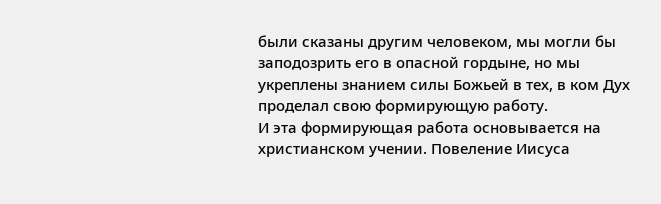были сказаны другим человеком, мы могли бы заподозрить его в опасной гордыне, но мы укреплены знанием силы Божьей в тех, в ком Дух проделал свою формирующую работу.
И эта формирующая работа основывается на христианском учении. Повеление Иисуса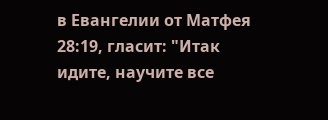в Евангелии от Матфея 28:19, гласит: "Итак идите, научите все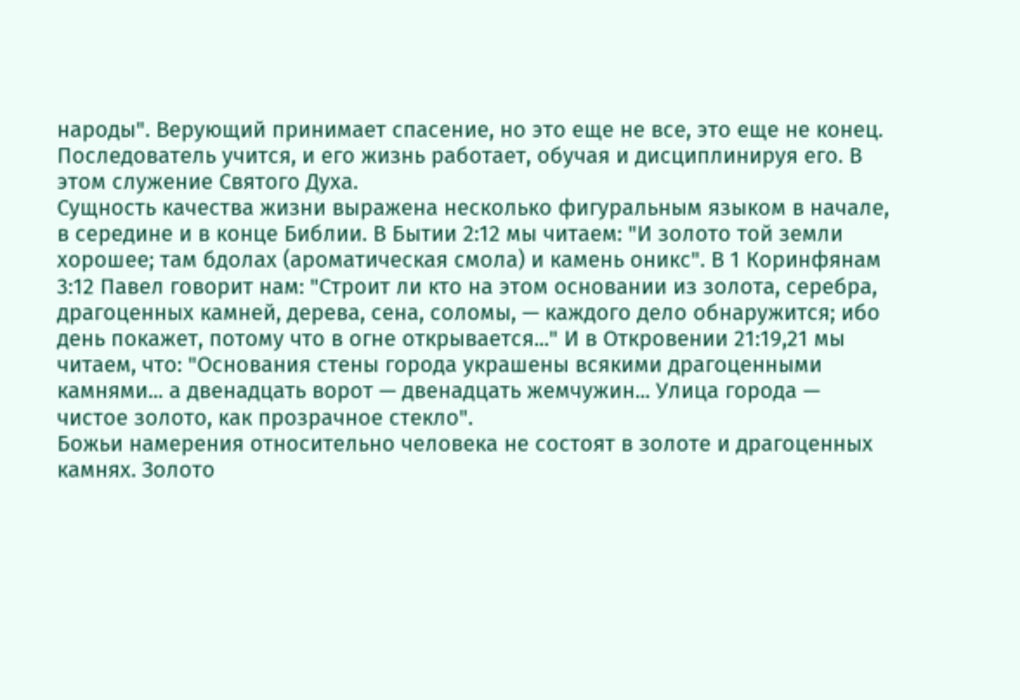народы". Верующий принимает спасение, но это еще не все, это еще не конец. Последователь учится, и его жизнь работает, обучая и дисциплинируя его. В этом служение Святого Духа.
Сущность качества жизни выражена несколько фигуральным языком в начале, в середине и в конце Библии. В Бытии 2:12 мы читаем: "И золото той земли хорошее; там бдолах (ароматическая смола) и камень оникс". В 1 Коринфянам 3:12 Павел говорит нам: "Строит ли кто на этом основании из золота, серебра, драгоценных камней, дерева, сена, соломы, — каждого дело обнаружится; ибо день покажет, потому что в огне открывается..." И в Откровении 21:19,21 мы читаем, что: "Основания стены города украшены всякими драгоценными камнями... а двенадцать ворот — двенадцать жемчужин... Улица города — чистое золото, как прозрачное стекло".
Божьи намерения относительно человека не состоят в золоте и драгоценных камнях. Золото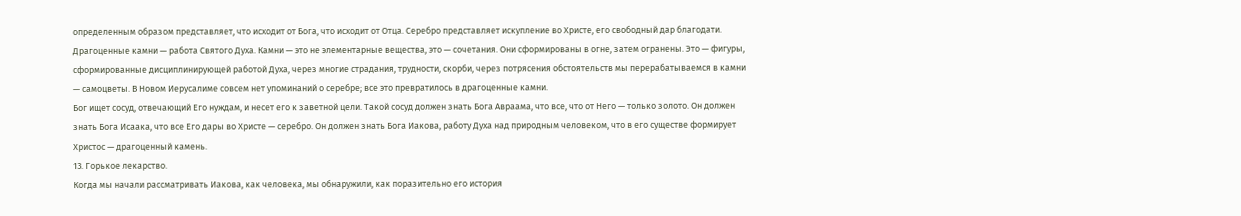определенным образом представляет, что исходит от Бога, что исходит от Отца. Серебро представляет искупление во Христе, его свободный дар благодати. Драгоценные камни — работа Святого Духа. Камни — это не элементарные вещества, это — сочетания. Они сформированы в огне, затем огранены. Это — фигуры, сформированные дисциплинирующей работой Духа, через многие страдания, трудности, скорби, через потрясения обстоятельств мы перерабатываемся в камни — самоцветы. В Новом Иерусалиме совсем нет упоминаний о серебре; все это превратилось в драгоценные камни.
Бог ищет сосуд, отвечающий Его нуждам, и несет его к заветной цели. Такой сосуд должен знать Бога Авраама, что все, что от Него — только золото. Он должен знать Бога Исаака, что все Его дары во Христе — серебро. Он должен знать Бога Иакова, работу Духа над природным человеком, что в его существе формирует Христос — драгоценный камень.
13. Горькое лекарство.
Когда мы начали рассматривать Иакова, как человека, мы обнаружили, как поразительно его история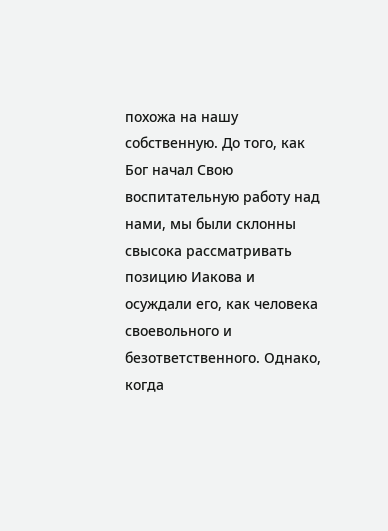похожа на нашу собственную. До того, как Бог начал Свою воспитательную работу над нами, мы были склонны свысока рассматривать позицию Иакова и осуждали его, как человека своевольного и безответственного. Однако, когда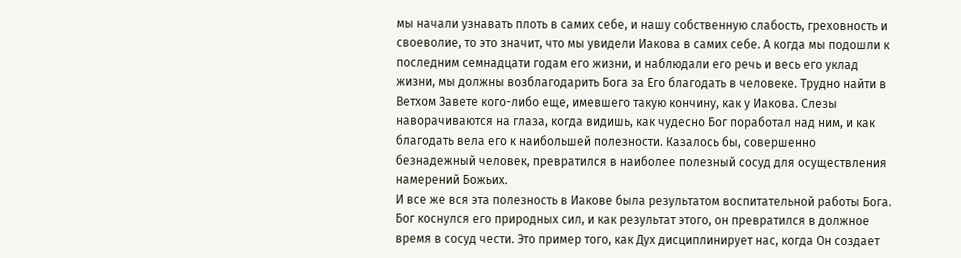мы начали узнавать плоть в самих себе, и нашу собственную слабость, греховность и своеволие, то это значит, что мы увидели Иакова в самих себе. А когда мы подошли к последним семнадцати годам его жизни, и наблюдали его речь и весь его уклад жизни, мы должны возблагодарить Бога за Его благодать в человеке. Трудно найти в Ветхом Завете кого-либо еще, имевшего такую кончину, как у Иакова. Слезы наворачиваются на глаза, когда видишь, как чудесно Бог поработал над ним, и как благодать вела его к наибольшей полезности. Казалось бы, совершенно безнадежный человек, превратился в наиболее полезный сосуд для осуществления намерений Божьих.
И все же вся эта полезность в Иакове была результатом воспитательной работы Бога. Бог коснулся его природных сил, и как результат этого, он превратился в должное время в сосуд чести. Это пример того, как Дух дисциплинирует нас, когда Он создает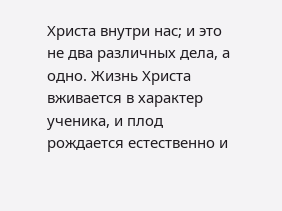Христа внутри нас; и это не два различных дела, а одно. Жизнь Христа вживается в характер ученика, и плод рождается естественно и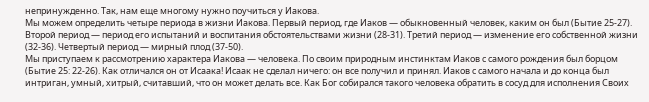непринужденно. Так, нам еще многому нужно поучиться у Иакова.
Мы можем определить четыре периода в жизни Иакова. Первый период, где Иаков — обыкновенный человек, каким он был (Бытие 25-27). Второй период — период его испытаний и воспитания обстоятельствами жизни (28-31). Третий период — изменение его собственной жизни (32-36). Четвертый период — мирный плод (37-50).
Мы приступаем к рассмотрению характера Иакова — человека. По своим природным инстинктам Иаков с самого рождения был борцом (Бытие 25: 22-26). Как отличался он от Исаака! Исаак не сделал ничего: он все получил и принял. Иаков с самого начала и до конца был интриган, умный, хитрый, считавший, что он может делать все. Как Бог собирался такого человека обратить в сосуд для исполнения Своих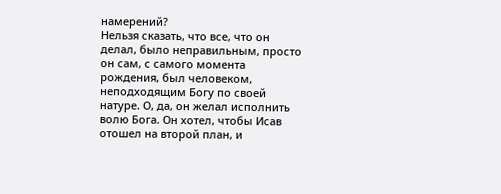намерений?
Нельзя сказать, что все, что он делал, было неправильным, просто он сам, с самого момента рождения, был человеком, неподходящим Богу по своей натуре. О, да, он желал исполнить волю Бога. Он хотел, чтобы Исав отошел на второй план, и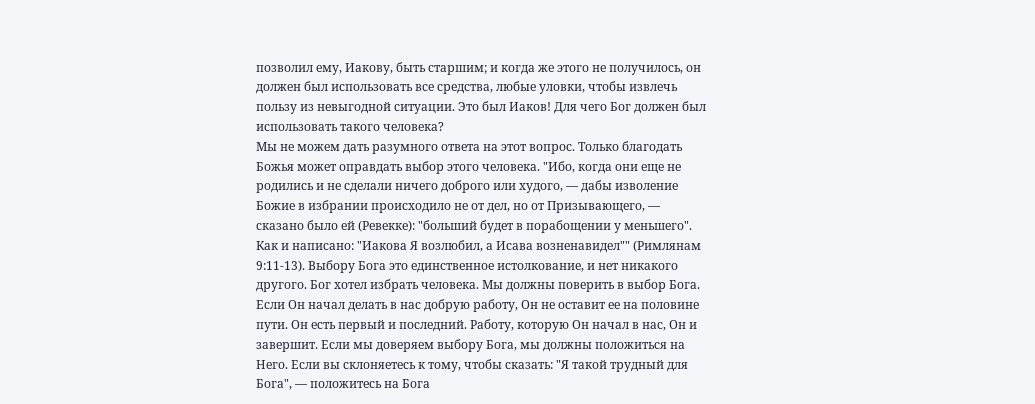позволил ему, Иакову, быть старшим; и когда же этого не получилось, он должен был использовать все средства, любые уловки, чтобы извлечь пользу из невыгодной ситуации. Это был Иаков! Для чего Бог должен был использовать такого человека?
Мы не можем дать разумного ответа на этот вопрос. Только благодать Божья может оправдать выбор этого человека. "Ибо, когда они еще не родились и не сделали ничего доброго или худого, — дабы изволение Божие в избрании происходило не от дел, но от Призывающего, — сказано было ей (Ревекке): "больший будет в порабощении у меньшего". Как и написано: "Иакова Я возлюбил, а Исава возненавидел"" (Римлянам 9:11-13). Выбору Бога это единственное истолкование, и нет никакого другого. Бог хотел избрать человека. Мы должны поверить в выбор Бога. Если Он начал делать в нас добрую работу, Он не оставит ее на половине пути. Он есть первый и последний. Работу, которую Он начал в нас, Он и завершит. Если мы доверяем выбору Бога, мы должны положиться на Него. Если вы склоняетесь к тому, чтобы сказать: "Я такой трудный для Бога", — положитесь на Бога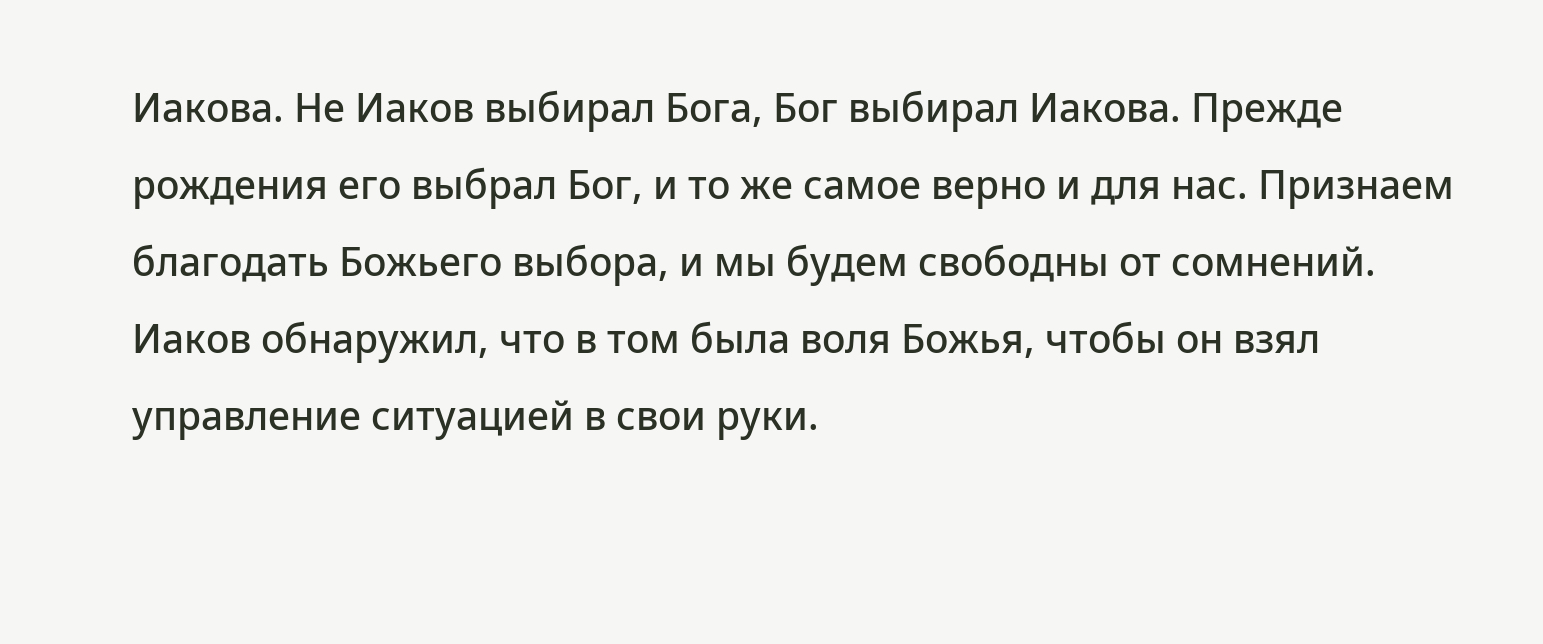Иакова. Не Иаков выбирал Бога, Бог выбирал Иакова. Прежде рождения его выбрал Бог, и то же самое верно и для нас. Признаем благодать Божьего выбора, и мы будем свободны от сомнений.
Иаков обнаружил, что в том была воля Божья, чтобы он взял управление ситуацией в свои руки.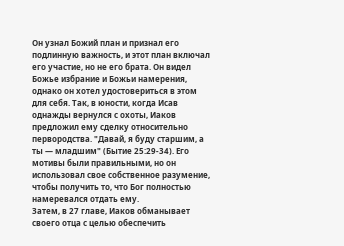Он узнал Божий план и признал его подлинную важность, и этот план включал его участие, но не его брата. Он видел Божье избрание и Божьи намерения, однако он хотел удостовериться в этом для себя. Так, в юности, когда Исав однажды вернулся с охоты, Иаков предложил ему сделку относительно первородства. "Давай, я буду старшим, а ты — младшим" (Бытие 25:29-34). Его мотивы были правильными, но он использовал свое собственное разумение, чтобы получить то, что Бог полностью намеревался отдать ему.
Затем, в 27 главе, Иаков обманывает своего отца с целью обеспечить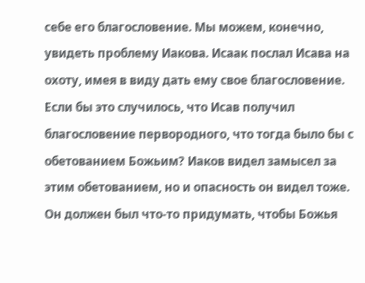себе его благословение. Мы можем, конечно, увидеть проблему Иакова. Исаак послал Исава на охоту, имея в виду дать ему свое благословение. Если бы это случилось, что Исав получил благословение первородного, что тогда было бы с обетованием Божьим? Иаков видел замысел за этим обетованием, но и опасность он видел тоже. Он должен был что-то придумать, чтобы Божья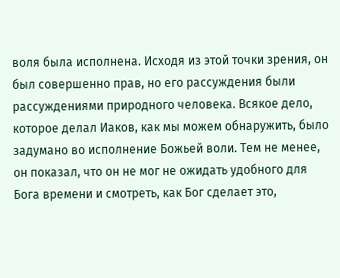воля была исполнена. Исходя из этой точки зрения, он был совершенно прав, но его рассуждения были рассуждениями природного человека. Всякое дело, которое делал Иаков, как мы можем обнаружить, было задумано во исполнение Божьей воли. Тем не менее, он показал, что он не мог не ожидать удобного для Бога времени и смотреть, как Бог сделает это,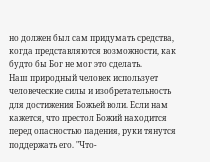но должен был сам придумать средства, когда представляются возможности, как будто бы Бог не мог это сделать.
Наш природный человек использует человеческие силы и изобретательность для достижения Божьей воли. Если нам кажется, что престол Божий находится перед опасностью падения, руки тянутся поддержать его. "Что-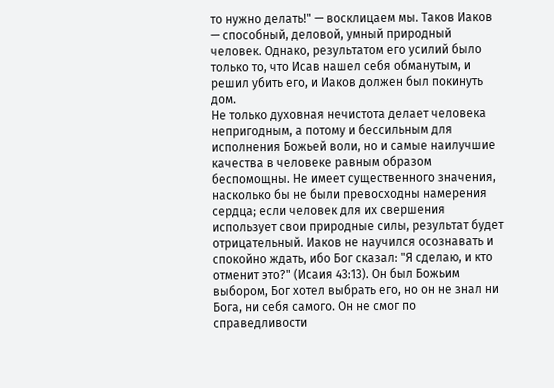то нужно делать!" — восклицаем мы. Таков Иаков — способный, деловой, умный природный человек. Однако, результатом его усилий было только то, что Исав нашел себя обманутым, и решил убить его, и Иаков должен был покинуть дом.
Не только духовная нечистота делает человека непригодным, а потому и бессильным для исполнения Божьей воли, но и самые наилучшие качества в человеке равным образом беспомощны. Не имеет существенного значения, насколько бы не были превосходны намерения сердца; если человек для их свершения использует свои природные силы, результат будет отрицательный. Иаков не научился осознавать и спокойно ждать, ибо Бог сказал: "Я сделаю, и кто отменит это?" (Исаия 43:13). Он был Божьим выбором, Бог хотел выбрать его, но он не знал ни Бога, ни себя самого. Он не смог по справедливости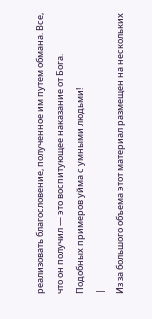реализовать благословение, полученное им путем обмана. Все, что он получил — это воспитующее наказание от Бога. Подобных примеров уйма с умными людьми!
|
Из за большого объема этот материал размещен на нескольких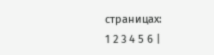страницах:
1 2 3 4 5 6 |